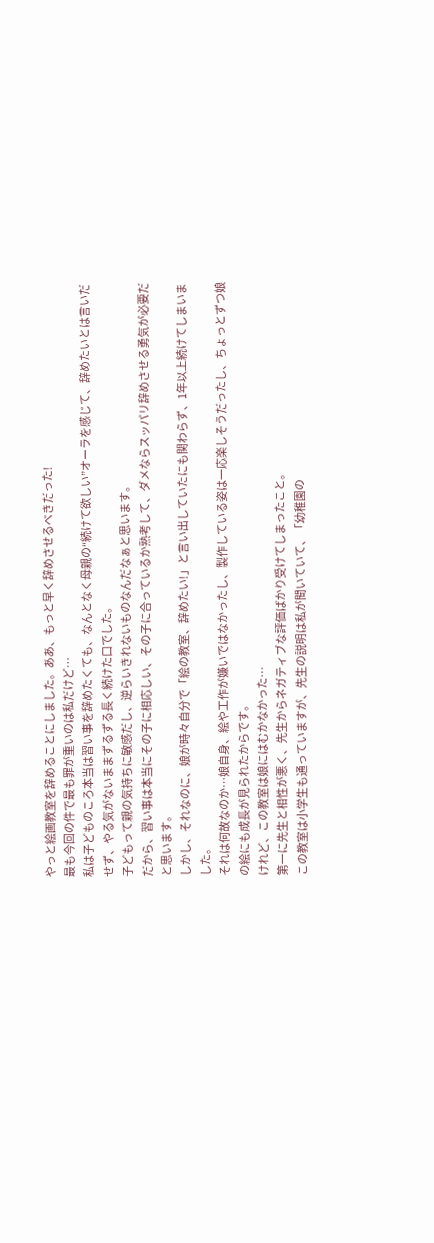やっと絵画教室を辞めることにしました。ああ、もっと早く辞めさせるべきだった!
最も今回の件で最も罪が重いのは私だけど…
私は子どものころ本当は習い事を辞めたくても、なんとなく母親の“続けて欲しい”オーラを感じて、辞めたいとは言いだせず、やる気がないままずるずる長く続けた口でした。
子どもって親の気持ちに敏感だし、逆らいきれないものなんだなぁと思います。
だから、習い事は本当にその子に相応しい、その子に合っているか熟考して、ダメならスッパリ辞めさせる勇気が必要だと思います。
しかし、それなのに、娘が時々自分で「絵の教室、辞めたい!」と言い出していたにも関わらず、1年以上続けてしまいました。
それは何故なのか…娘自身、絵や工作が嫌いではなかったし、製作している姿は一応楽しそうだったし、ちょっとずつ娘の絵にも成長が見られたからです。
けれど、この教室は娘にはむかなかった…
第一に先生と相性が悪く、先生からネガティブな評価ばかり受けてしまったこと。
この教室は小学生も通っていますが、先生の説明は私が聞いていて、「幼稚園の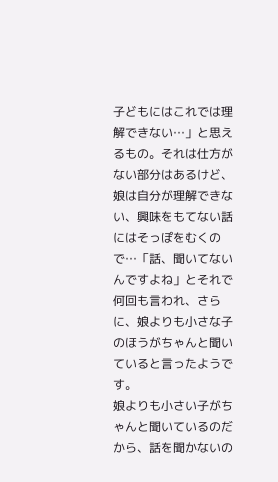子どもにはこれでは理解できない…」と思えるもの。それは仕方がない部分はあるけど、娘は自分が理解できない、興味をもてない話にはそっぽをむくので…「話、聞いてないんですよね」とそれで何回も言われ、さらに、娘よりも小さな子のほうがちゃんと聞いていると言ったようです。
娘よりも小さい子がちゃんと聞いているのだから、話を聞かないの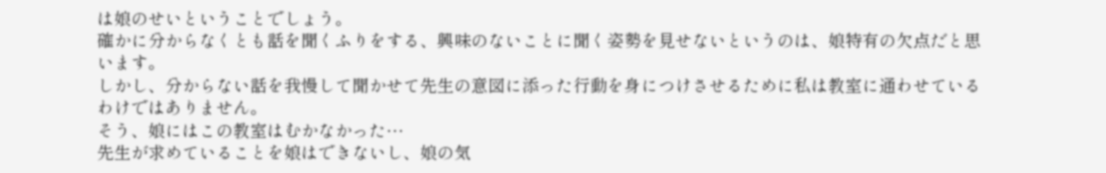は娘のせいということでしょう。
確かに分からなくとも話を聞くふりをする、興味のないことに聞く姿勢を見せないというのは、娘特有の欠点だと思います。
しかし、分からない話を我慢して聞かせて先生の意図に添った行動を身につけさせるために私は教室に通わせているわけではありません。
そう、娘にはこの教室はむかなかった…
先生が求めていることを娘はできないし、娘の気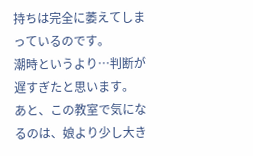持ちは完全に萎えてしまっているのです。
潮時というより…判断が遅すぎたと思います。
あと、この教室で気になるのは、娘より少し大き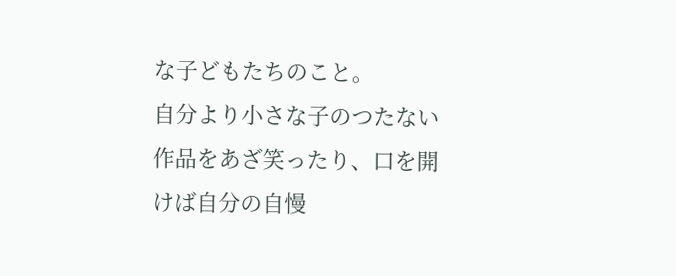な子どもたちのこと。
自分より小さな子のつたない作品をあざ笑ったり、口を開けば自分の自慢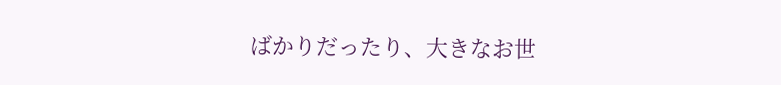ばかりだったり、大きなお世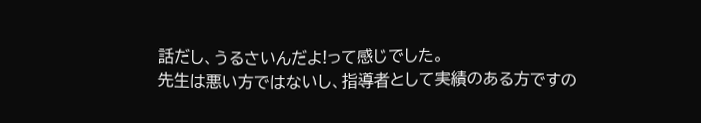話だし、うるさいんだよ!って感じでした。
先生は悪い方ではないし、指導者として実績のある方ですの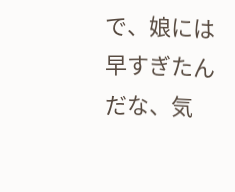で、娘には早すぎたんだな、気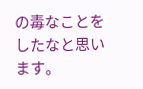の毒なことをしたなと思います。